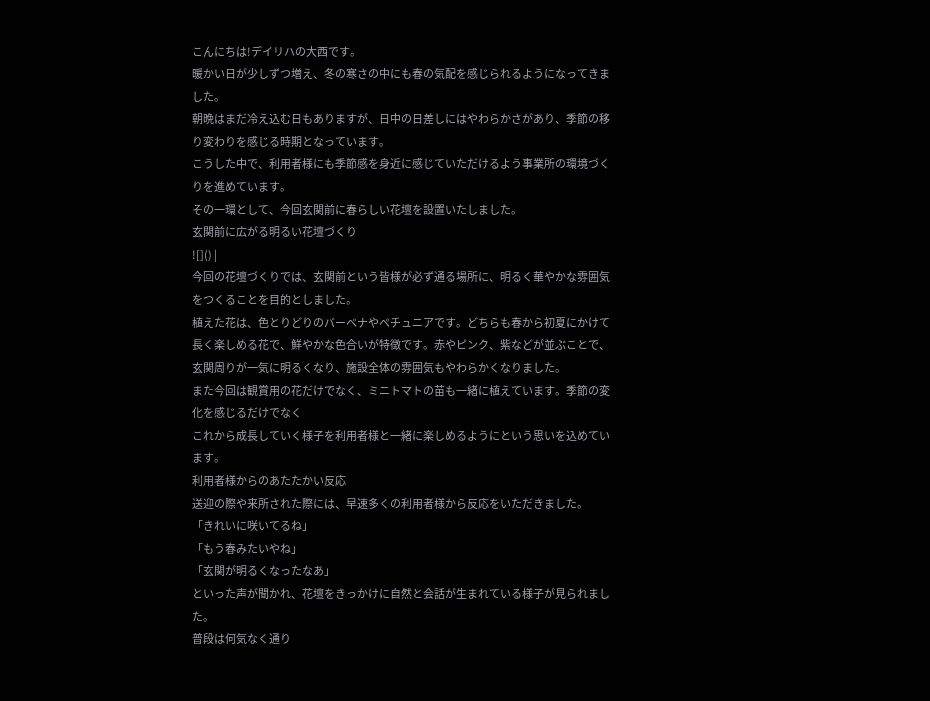こんにちは!デイリハの大西です。
暖かい日が少しずつ増え、冬の寒さの中にも春の気配を感じられるようになってきました。
朝晩はまだ冷え込む日もありますが、日中の日差しにはやわらかさがあり、季節の移り変わりを感じる時期となっています。
こうした中で、利用者様にも季節感を身近に感じていただけるよう事業所の環境づくりを進めています。
その一環として、今回玄関前に春らしい花壇を設置いたしました。
玄関前に広がる明るい花壇づくり
![]() |
今回の花壇づくりでは、玄関前という皆様が必ず通る場所に、明るく華やかな雰囲気をつくることを目的としました。
植えた花は、色とりどりのバーベナやペチュニアです。どちらも春から初夏にかけて長く楽しめる花で、鮮やかな色合いが特徴です。赤やピンク、紫などが並ぶことで、玄関周りが一気に明るくなり、施設全体の雰囲気もやわらかくなりました。
また今回は観賞用の花だけでなく、ミニトマトの苗も一緒に植えています。季節の変化を感じるだけでなく
これから成長していく様子を利用者様と一緒に楽しめるようにという思いを込めています。
利用者様からのあたたかい反応
送迎の際や来所された際には、早速多くの利用者様から反応をいただきました。
「きれいに咲いてるね」
「もう春みたいやね」
「玄関が明るくなったなあ」
といった声が聞かれ、花壇をきっかけに自然と会話が生まれている様子が見られました。
普段は何気なく通り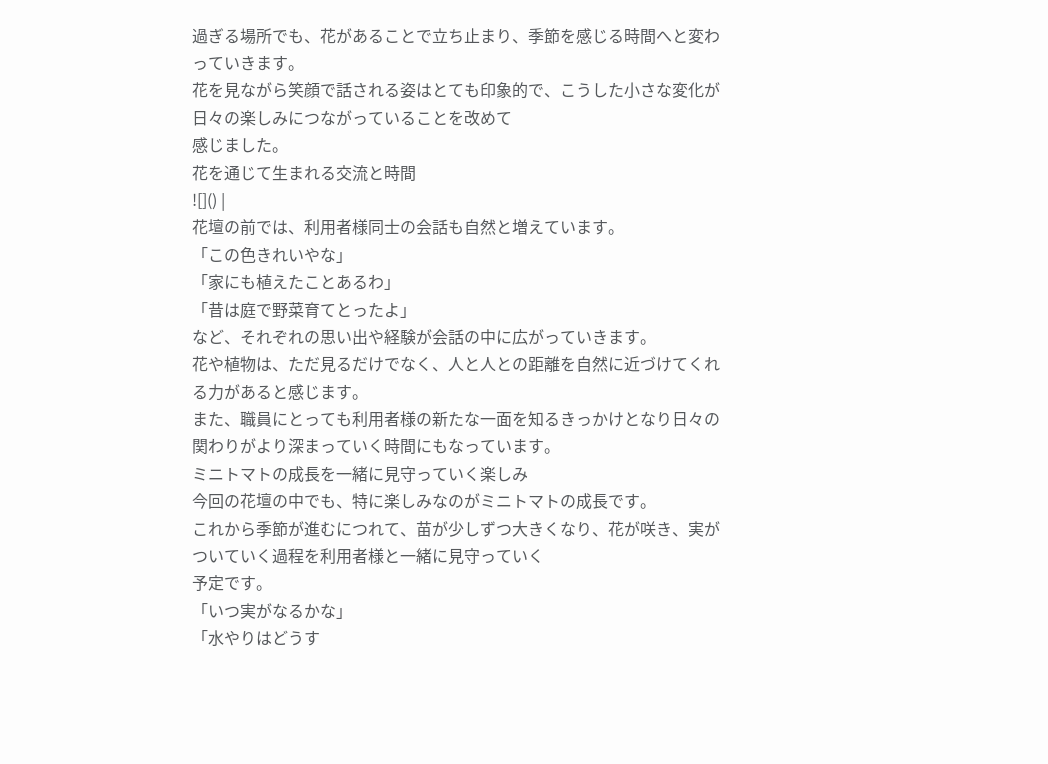過ぎる場所でも、花があることで立ち止まり、季節を感じる時間へと変わっていきます。
花を見ながら笑顔で話される姿はとても印象的で、こうした小さな変化が日々の楽しみにつながっていることを改めて
感じました。
花を通じて生まれる交流と時間
![]() |
花壇の前では、利用者様同士の会話も自然と増えています。
「この色きれいやな」
「家にも植えたことあるわ」
「昔は庭で野菜育てとったよ」
など、それぞれの思い出や経験が会話の中に広がっていきます。
花や植物は、ただ見るだけでなく、人と人との距離を自然に近づけてくれる力があると感じます。
また、職員にとっても利用者様の新たな一面を知るきっかけとなり日々の関わりがより深まっていく時間にもなっています。
ミニトマトの成長を一緒に見守っていく楽しみ
今回の花壇の中でも、特に楽しみなのがミニトマトの成長です。
これから季節が進むにつれて、苗が少しずつ大きくなり、花が咲き、実がついていく過程を利用者様と一緒に見守っていく
予定です。
「いつ実がなるかな」
「水やりはどうす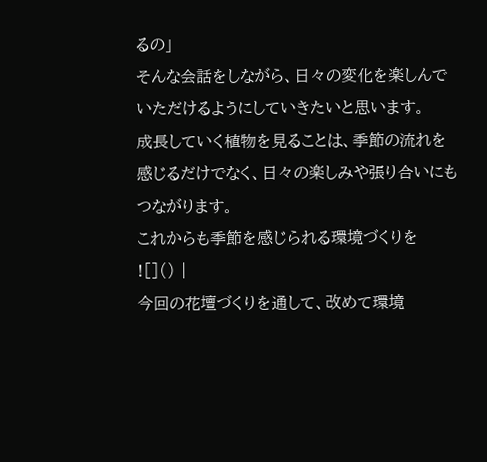るの」
そんな会話をしながら、日々の変化を楽しんでいただけるようにしていきたいと思います。
成長していく植物を見ることは、季節の流れを感じるだけでなく、日々の楽しみや張り合いにもつながります。
これからも季節を感じられる環境づくりを
![]() |
今回の花壇づくりを通して、改めて環境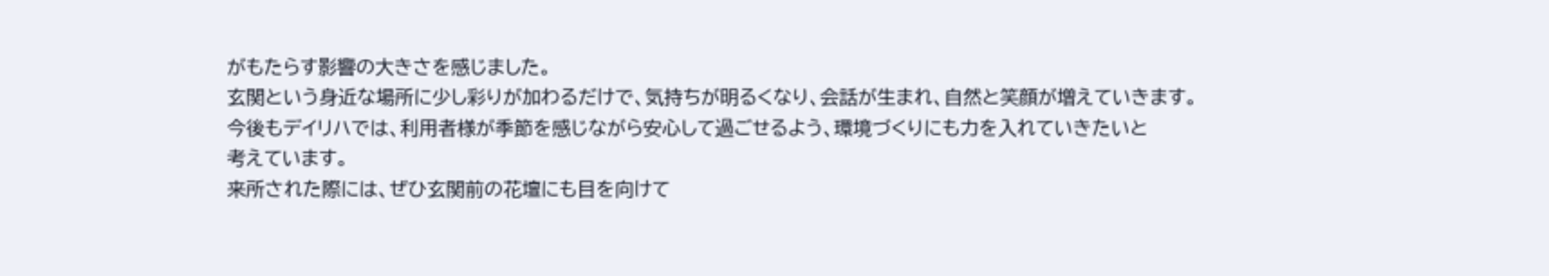がもたらす影響の大きさを感じました。
玄関という身近な場所に少し彩りが加わるだけで、気持ちが明るくなり、会話が生まれ、自然と笑顔が増えていきます。
今後もデイリハでは、利用者様が季節を感じながら安心して過ごせるよう、環境づくりにも力を入れていきたいと
考えています。
来所された際には、ぜひ玄関前の花壇にも目を向けて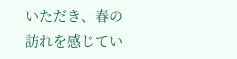いただき、春の訪れを感じてい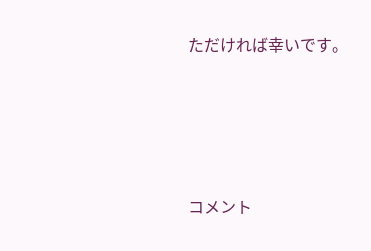ただければ幸いです。




コメント